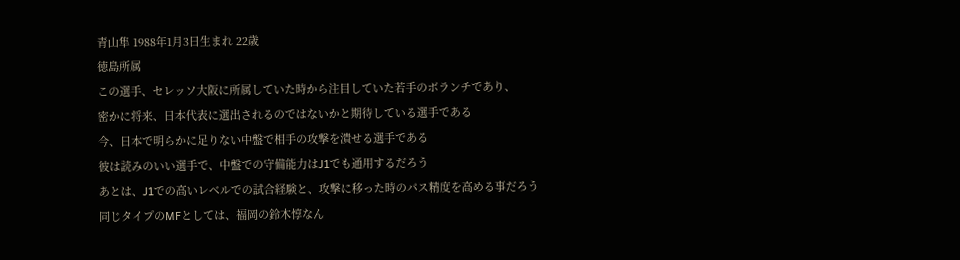青山隼 1988年1月3日生まれ 22歳
徳島所属
この選手、セレッソ大阪に所属していた時から注目していた若手のボランチであり、
密かに将来、日本代表に選出されるのではないかと期待している選手である
今、日本で明らかに足りない中盤で相手の攻撃を潰せる選手である
彼は読みのいい選手で、中盤での守備能力はJ1でも通用するだろう
あとは、J1での高いレベルでの試合経験と、攻撃に移った時のパス精度を高める事だろう
同じタイプのMFとしては、福岡の鈴木惇なん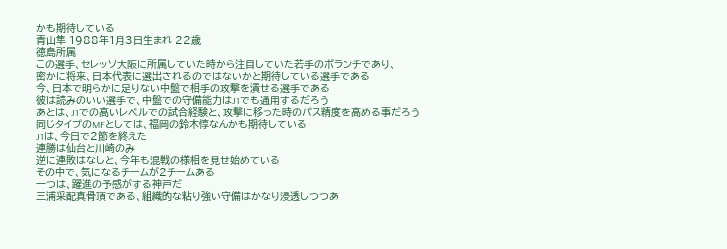かも期待している
青山隼 1988年1月3日生まれ 22歳
徳島所属
この選手、セレッソ大阪に所属していた時から注目していた若手のボランチであり、
密かに将来、日本代表に選出されるのではないかと期待している選手である
今、日本で明らかに足りない中盤で相手の攻撃を潰せる選手である
彼は読みのいい選手で、中盤での守備能力はJ1でも通用するだろう
あとは、J1での高いレベルでの試合経験と、攻撃に移った時のパス精度を高める事だろう
同じタイプのMFとしては、福岡の鈴木惇なんかも期待している
J1は、今日で2節を終えた
連勝は仙台と川崎のみ
逆に連敗はなしと、今年も混戦の様相を見せ始めている
その中で、気になるチームが2チームある
一つは、躍進の予感がする神戸だ
三浦采配真骨頂である、組織的な粘り強い守備はかなり浸透しつつあ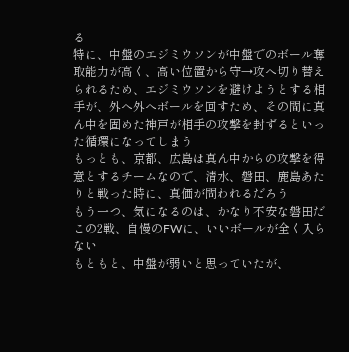る
特に、中盤のエジミウソンが中盤でのボール奪取能力が高く、高い位置から守→攻へ切り替えられるため、エジミウソンを避けようとする相手が、外へ外へボールを回すため、その間に真ん中を固めた神戸が相手の攻撃を封ずるといった循環になってしまう
もっとも、京都、広島は真ん中からの攻撃を得意とするチームなので、清水、磐田、鹿島あたりと戦った時に、真価が問われるだろう
もう一つ、気になるのは、かなり不安な磐田だ
この2戦、自慢のFWに、いいボールが全く入らない
もともと、中盤が弱いと思っていたが、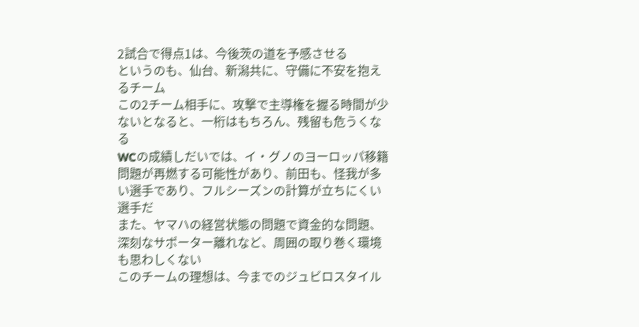2試合で得点1は、今後茨の道を予感させる
というのも、仙台、新潟共に、守備に不安を抱えるチーム
この2チーム相手に、攻撃で主導権を握る時間が少ないとなると、一桁はもちろん、残留も危うくなる
WCの成績しだいでは、イ・グノのヨーロッパ移籍問題が再燃する可能性があり、前田も、怪我が多い選手であり、フルシーズンの計算が立ちにくい選手だ
また、ヤマハの経営状態の問題で資金的な問題、深刻なサポーター離れなど、周囲の取り巻く環境も思わしくない
このチームの理想は、今までのジュビロスタイル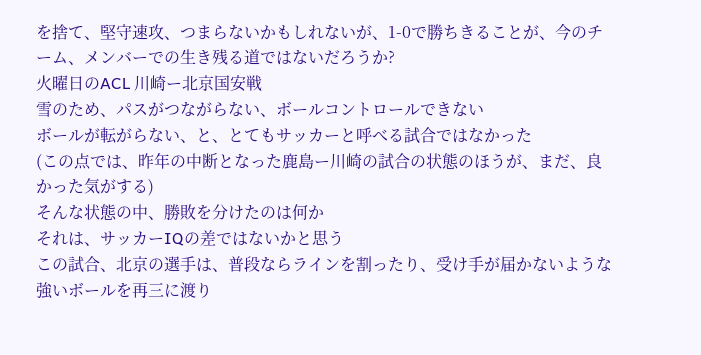を捨て、堅守速攻、つまらないかもしれないが、1-0で勝ちきることが、今のチーム、メンバーでの生き残る道ではないだろうか?
火曜日のACL 川崎ー北京国安戦
雪のため、パスがつながらない、ボールコントロールできない
ボールが転がらない、と、とてもサッカーと呼べる試合ではなかった
(この点では、昨年の中断となった鹿島ー川崎の試合の状態のほうが、まだ、良かった気がする)
そんな状態の中、勝敗を分けたのは何か
それは、サッカーIQの差ではないかと思う
この試合、北京の選手は、普段ならラインを割ったり、受け手が届かないような強いボールを再三に渡り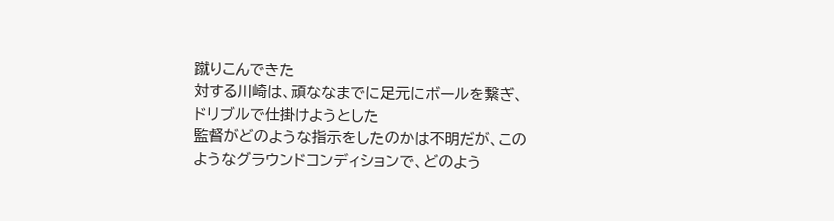蹴りこんできた
対する川崎は、頑ななまでに足元にボールを繋ぎ、ドリブルで仕掛けようとした
監督がどのような指示をしたのかは不明だが、このようなグラウンドコンディションで、どのよう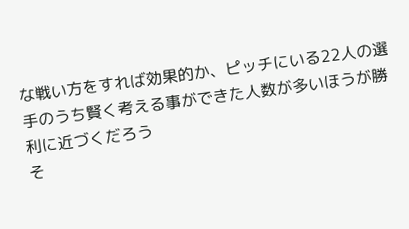な戦い方をすれば効果的か、ピッチにいる22人の選手のうち賢く考える事ができた人数が多いほうが勝利に近づくだろう
そ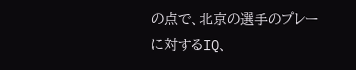の点で、北京の選手のプレーに対するIQ、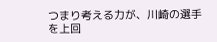つまり考える力が、川崎の選手を上回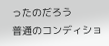ったのだろう
普通のコンディショ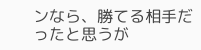ンなら、勝てる相手だったと思うが